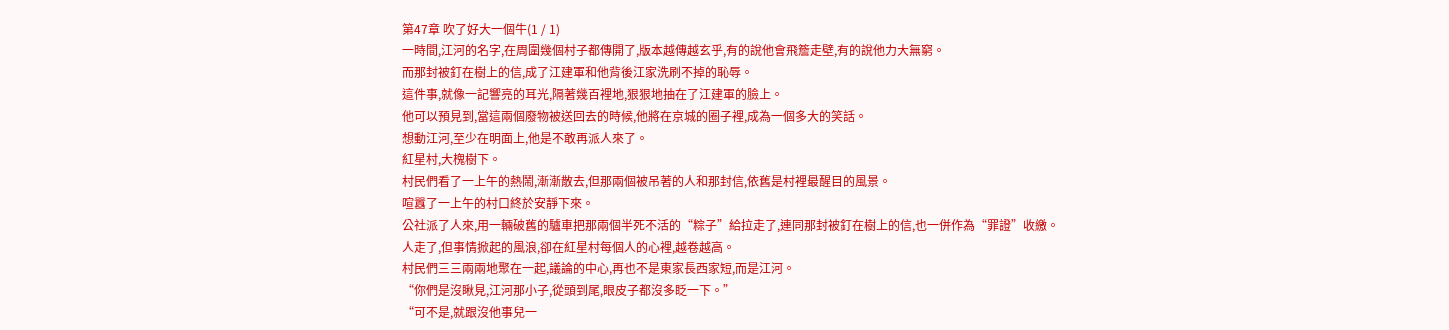第47章 吹了好大一個牛(1 / 1)
一時間,江河的名字,在周圍幾個村子都傳開了,版本越傳越玄乎,有的說他會飛簷走壁,有的說他力大無窮。
而那封被釘在樹上的信,成了江建軍和他背後江家洗刷不掉的恥辱。
這件事,就像一記響亮的耳光,隔著幾百裡地,狠狠地抽在了江建軍的臉上。
他可以預見到,當這兩個廢物被送回去的時候,他將在京城的圈子裡,成為一個多大的笑話。
想動江河,至少在明面上,他是不敢再派人來了。
紅星村,大槐樹下。
村民們看了一上午的熱鬧,漸漸散去,但那兩個被吊著的人和那封信,依舊是村裡最醒目的風景。
喧囂了一上午的村口終於安靜下來。
公社派了人來,用一輛破舊的驢車把那兩個半死不活的“粽子”給拉走了,連同那封被釘在樹上的信,也一併作為“罪證”收繳。
人走了,但事情掀起的風浪,卻在紅星村每個人的心裡,越卷越高。
村民們三三兩兩地聚在一起,議論的中心,再也不是東家長西家短,而是江河。
“你們是沒瞅見,江河那小子,從頭到尾,眼皮子都沒多眨一下。”
“可不是,就跟沒他事兒一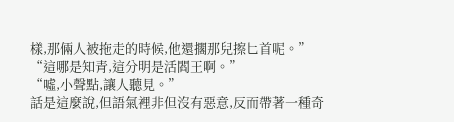樣,那倆人被拖走的時候,他還擱那兒擦匕首呢。”
“這哪是知青,這分明是活閻王啊。”
“噓,小聲點,讓人聽見。”
話是這麼說,但語氣裡非但沒有惡意,反而帶著一種奇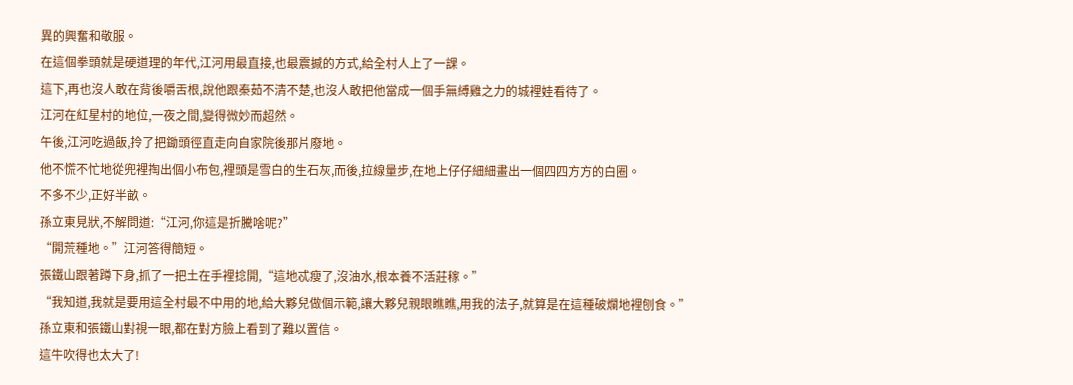異的興奮和敬服。
在這個拳頭就是硬道理的年代,江河用最直接,也最震撼的方式,給全村人上了一課。
這下,再也沒人敢在背後嚼舌根,說他跟秦茹不清不楚,也沒人敢把他當成一個手無縛雞之力的城裡娃看待了。
江河在紅星村的地位,一夜之間,變得微妙而超然。
午後,江河吃過飯,拎了把鋤頭徑直走向自家院後那片廢地。
他不慌不忙地從兜裡掏出個小布包,裡頭是雪白的生石灰,而後,拉線量步,在地上仔仔細細畫出一個四四方方的白圈。
不多不少,正好半畝。
孫立東見狀,不解問道:“江河,你這是折騰啥呢?”
“開荒種地。”江河答得簡短。
張鐵山跟著蹲下身,抓了一把土在手裡捻開,“這地忒瘦了,沒油水,根本養不活莊稼。”
“我知道,我就是要用這全村最不中用的地,給大夥兒做個示範,讓大夥兒親眼瞧瞧,用我的法子,就算是在這種破爛地裡刨食。”
孫立東和張鐵山對視一眼,都在對方臉上看到了難以置信。
這牛吹得也太大了!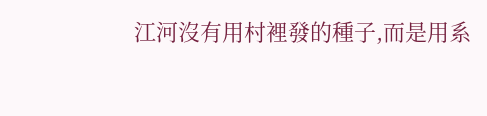江河沒有用村裡發的種子,而是用系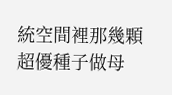統空間裡那幾顆超優種子做母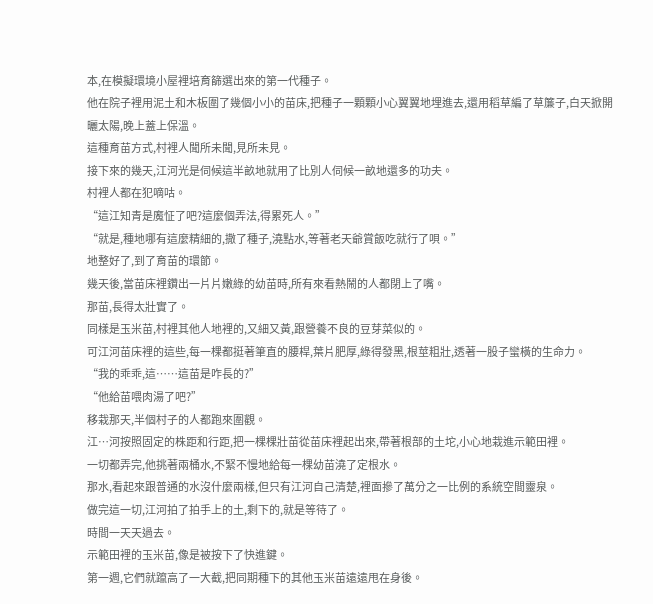本,在模擬環境小屋裡培育篩選出來的第一代種子。
他在院子裡用泥土和木板圍了幾個小小的苗床,把種子一顆顆小心翼翼地埋進去,還用稻草編了草簾子,白天掀開曬太陽,晚上蓋上保溫。
這種育苗方式,村裡人聞所未聞,見所未見。
接下來的幾天,江河光是伺候這半畝地就用了比別人伺候一畝地還多的功夫。
村裡人都在犯嘀咕。
“這江知青是魔怔了吧?這麼個弄法,得累死人。”
“就是,種地哪有這麼精細的,撒了種子,澆點水,等著老天爺賞飯吃就行了唄。”
地整好了,到了育苗的環節。
幾天後,當苗床裡鑽出一片片嫩綠的幼苗時,所有來看熱鬧的人都閉上了嘴。
那苗,長得太壯實了。
同樣是玉米苗,村裡其他人地裡的,又細又黃,跟營養不良的豆芽菜似的。
可江河苗床裡的這些,每一棵都挺著筆直的腰桿,葉片肥厚,綠得發黑,根莖粗壯,透著一股子蠻橫的生命力。
“我的乖乖,這……這苗是咋長的?”
“他給苗喂肉湯了吧?”
移栽那天,半個村子的人都跑來圍觀。
江…河按照固定的株距和行距,把一棵棵壯苗從苗床裡起出來,帶著根部的土坨,小心地栽進示範田裡。
一切都弄完,他挑著兩桶水,不緊不慢地給每一棵幼苗澆了定根水。
那水,看起來跟普通的水沒什麼兩樣,但只有江河自己清楚,裡面摻了萬分之一比例的系統空間靈泉。
做完這一切,江河拍了拍手上的土,剩下的,就是等待了。
時間一天天過去。
示範田裡的玉米苗,像是被按下了快進鍵。
第一週,它們就躥高了一大截,把同期種下的其他玉米苗遠遠甩在身後。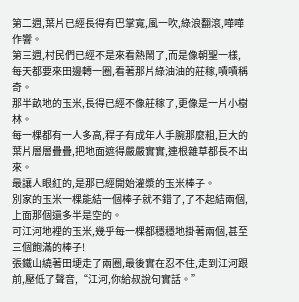第二週,葉片已經長得有巴掌寬,風一吹,綠浪翻滾,嘩嘩作響。
第三週,村民們已經不是來看熱鬧了,而是像朝聖一樣,每天都要來田邊轉一圈,看著那片綠油油的莊稼,嘖嘖稱奇。
那半畝地的玉米,長得已經不像莊稼了,更像是一片小樹林。
每一棵都有一人多高,稈子有成年人手腕那麼粗,巨大的葉片層層疊疊,把地面遮得嚴嚴實實,連根雜草都長不出來。
最讓人眼紅的,是那已經開始灌漿的玉米棒子。
別家的玉米一棵能結一個棒子就不錯了,了不起結兩個,上面那個還多半是空的。
可江河地裡的玉米,幾乎每一棵都穩穩地掛著兩個,甚至三個飽滿的棒子!
張鐵山繞著田埂走了兩圈,最後實在忍不住,走到江河跟前,壓低了聲音,“江河,你給叔說句實話。”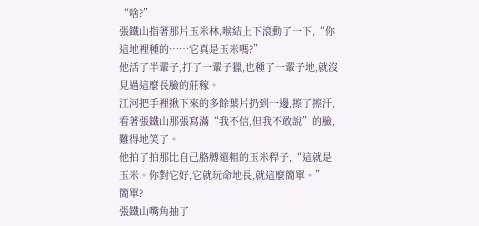“啥?”
張鐵山指著那片玉米林,喉結上下滾動了一下,“你這地裡種的……它真是玉米嗎?”
他活了半輩子,打了一輩子獵,也種了一輩子地,就沒見過這麼長臉的莊稼。
江河把手裡揪下來的多餘葉片扔到一邊,擦了擦汗,看著張鐵山那張寫滿“我不信,但我不敢說”的臉,難得地笑了。
他拍了拍那比自己胳膊還粗的玉米稈子,“這就是玉米。你對它好,它就玩命地長,就這麼簡單。”
簡單?
張鐵山嘴角抽了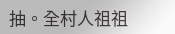抽。全村人祖祖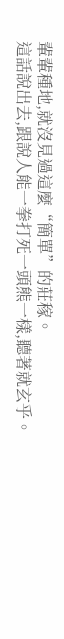輩輩種地,就沒見過這麼“簡單”的莊稼。
這話說出去,跟說人能一拳打死一頭熊一樣,聽著就玄乎。